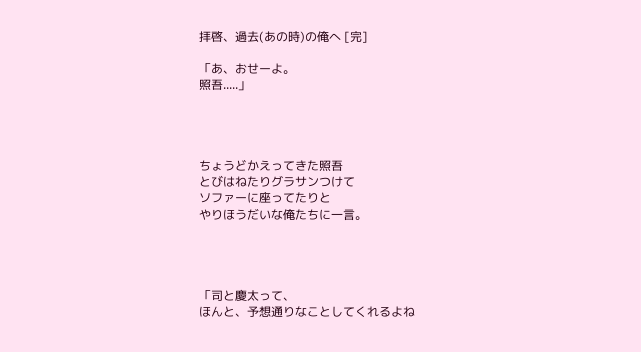拝啓、過去(あの時)の俺へ [完]

「あ、おせーよ。
照吾.....」




ちょうどかえってきた照吾
とびはねたりグラサンつけて
ソファーに座ってたりと
やりほうだいな俺たちに一言。




「司と慶太って、
ほんと、予想通りなことしてくれるよね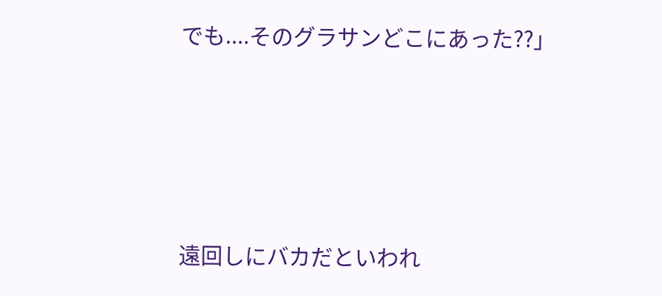でも....そのグラサンどこにあった??」




遠回しにバカだといわれ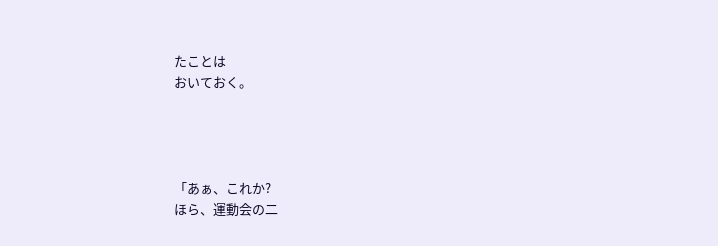たことは
おいておく。




「あぁ、これか?
ほら、運動会の二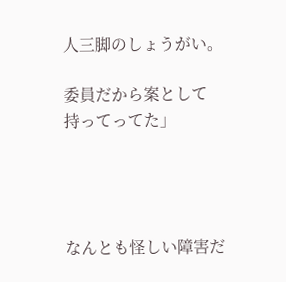人三脚のしょうがい。

委員だから案として
持ってってた」




なんとも怪しい障害だ